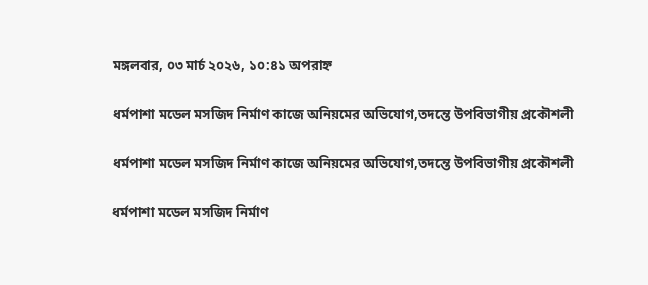মঙ্গলবার, ০৩ মার্চ ২০২৬, ১০:৪১ অপরাহ্ন

ধর্মপাশা মডেল মসজিদ নির্মাণ কাজে অনিয়মের অভিযোগ,তদন্তে উপবিভাগীয় প্রকৌশলী

ধর্মপাশা মডেল মসজিদ নির্মাণ কাজে অনিয়মের অভিযোগ,তদন্তে উপবিভাগীয় প্রকৌশলী

ধর্মপাশা মডেল মসজিদ নির্মাণ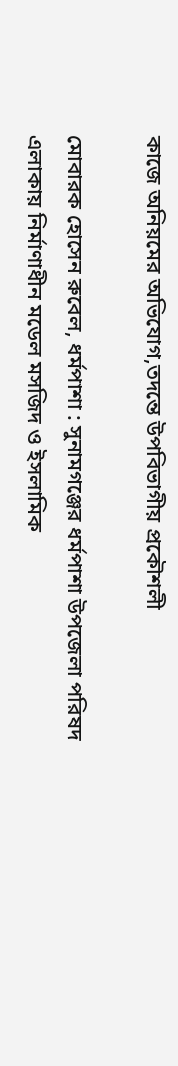কাজে অনিয়মের অভিযোগ,তদন্তে উপবিভাগীয় প্রকৌশলী

মোবারক হোসেন রুবেল, ধর্মপাশা : সুনামগঞ্জের ধর্মপাশা উপজেলা পরিষদ এলাকায় নির্মাণাধীন মডেল মসজিদ ও ইসলামিক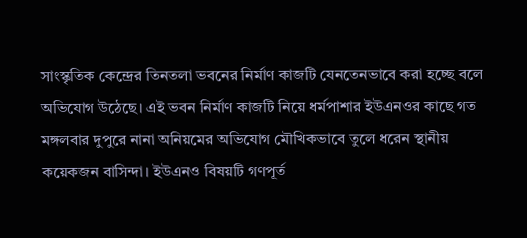সাংস্কৃতিক কেন্দ্রের তিনতলা ভবনের নির্মাণ কাজটি যেনতেনভাবে করা হচ্ছে বলে অভিযোগ উঠেছে। এই ভবন নির্মাণ কাজটি নিয়ে ধর্মপাশার ইউএনওর কাছে গত মঙ্গলবার দুপুরে নানা অনিয়মের অভিযোগ মৌখিকভাবে তুলে ধরেন স্থানীয় কয়েকজন বাসিন্দা। ইউএনও বিষয়টি গণপূর্ত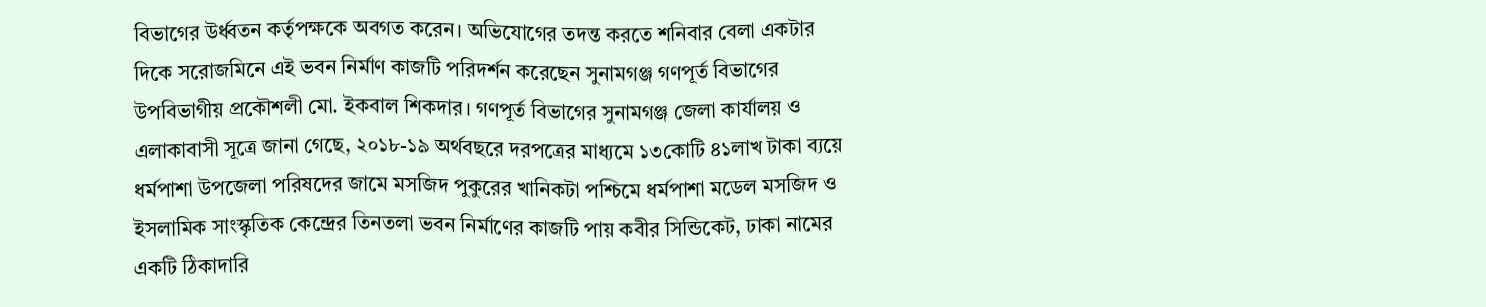বিভাগের উর্ধ্বতন কর্তৃপক্ষকে অবগত করেন। অভিযোগের তদন্ত করতে শনিবার বেলা একটার দিকে সরোজমিনে এই ভবন নির্মাণ কাজটি পরিদর্শন করেছেন সুনামগঞ্জ গণপূর্ত বিভাগের উপবিভাগীয় প্রকৌশলী মো. ইকবাল শিকদার। গণপূর্ত বিভাগের সুনামগঞ্জ জেলা কার্যালয় ও এলাকাবাসী সূত্রে জানা গেছে, ২০১৮-১৯ অর্থবছরে দরপত্রের মাধ্যমে ১৩কোটি ৪১লাখ টাকা ব্যয়ে ধর্মপাশা উপজেলা পরিষদের জামে মসজিদ পুকুরের খানিকটা পশ্চিমে ধর্মপাশা মডেল মসজিদ ও ইসলামিক সাংস্কৃতিক কেন্দ্রের তিনতলা ভবন নির্মাণের কাজটি পায় কবীর সিন্ডিকেট, ঢাকা নামের একটি ঠিকাদারি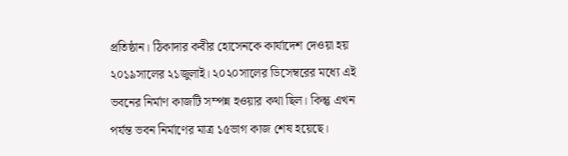প্রতিষ্ঠান। ঠিকাদার কবীর হোসেনকে কার্যাদেশ দেওয়া হয় ২০১৯সালের ২১জুলাই। ২০২০সালের ডিসেম্বরের মধ্যে এই ভবনের নির্মাণ কাজটি সম্পন্ন হওয়ার কথা ছিল। কিন্তু এখন পর্যন্ত ভবন নির্মাণের মাত্র ১৫ভাগ কাজ শেষ হয়েছে।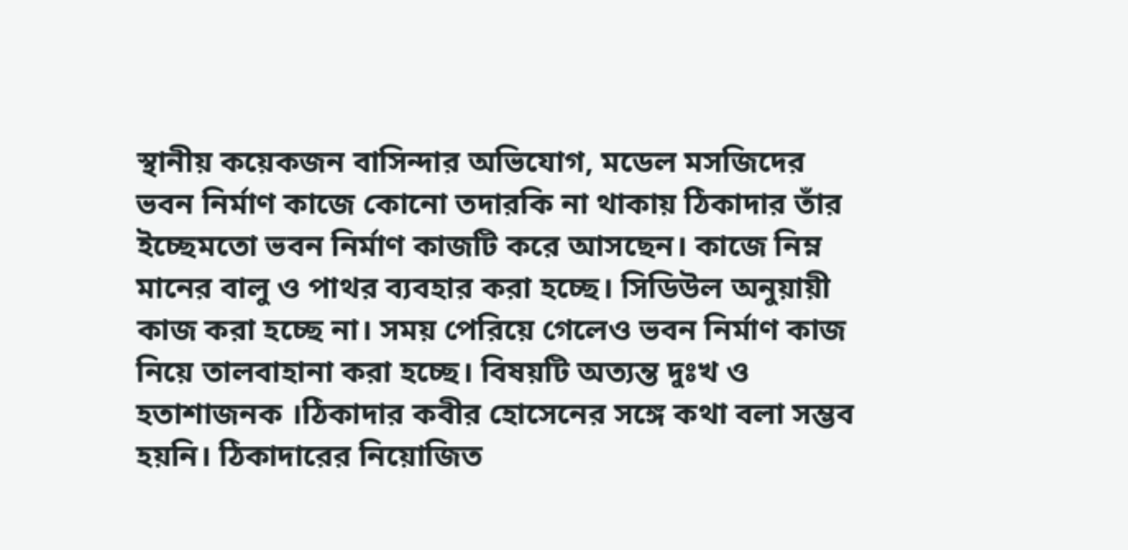স্থানীয় কয়েকজন বাসিন্দার অভিযোগ, মডেল মসজিদের ভবন নির্মাণ কাজে কোনো তদারকি না থাকায় ঠিকাদার তাঁর ইচ্ছেমতো ভবন নির্মাণ কাজটি করে আসছেন। কাজে নিম্ন মানের বালু ও পাথর ব্যবহার করা হচ্ছে। সিডিউল অনুয়ায়ী কাজ করা হচ্ছে না। সময় পেরিয়ে গেলেও ভবন নির্মাণ কাজ নিয়ে তালবাহানা করা হচ্ছে। বিষয়টি অত্যন্ত দুঃখ ও হতাশাজনক ।ঠিকাদার কবীর হোসেনের সঙ্গে কথা বলা সম্ভব হয়নি। ঠিকাদারের নিয়োজিত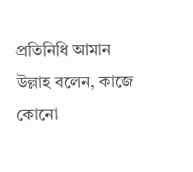প্রতিনিধি আমান উল্লাহ বলেন, কাজে কোনো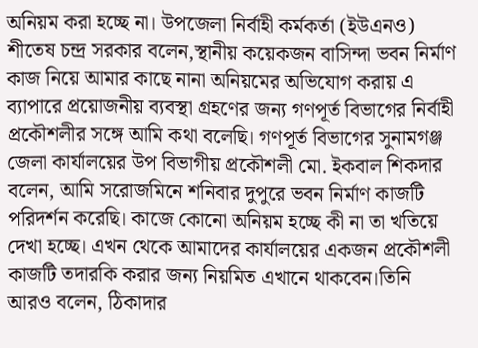অনিয়ম করা হচ্ছে না। উপজেলা নির্বাহী কর্মকর্তা (ইউএনও) শীতেষ চন্দ্র সরকার বলেন,স্থানীয় কয়েকজন বাসিন্দা ভবন নির্মাণ কাজ নিয়ে আমার কাছে নানা অনিয়মের অভিযোগ করায় এ ব্যাপারে প্রয়োজনীয় ব্যবস্থা গ্রহণের জন্য গণপূর্ত বিভাগের নির্বাহী প্রকৌশলীর সঙ্গে আমি কথা বলেছি। গণপূর্ত বিভাগের সুনামগঞ্জ জেলা কার্যালয়ের উপ বিভাগীয় প্রকৌশলী মো. ইকবাল শিকদার বলেন, আমি সরোজমিনে শনিবার দুপুরে ভবন নির্মাণ কাজটি পরিদর্শন করেছি। কাজে কোনো অনিয়ম হচ্ছে কী না তা খতিয়ে দেখা হচ্ছে। এখন থেকে আমাদের কার্যালয়ের একজন প্রকৌশলী কাজটি তদারকি করার জন্য নিয়মিত এখানে থাকবেন।তিনি আরও বলেন, ঠিকাদার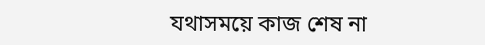যথাসময়ে কাজ শেষ না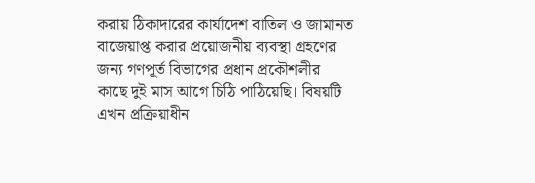করায় ঠিকাদারের কার্যাদেশ বাতিল ও জামানত বাজেয়াপ্ত করার প্রয়োজনীয় ব্যবস্থা গ্রহণের জন্য গণপূর্ত বিভাগের প্রধান প্রকৌশলীর কাছে দুই মাস আগে চিঠি পাঠিয়েছি। বিষয়টি এখন প্রক্রিয়াধীন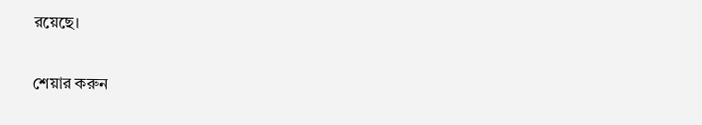রয়েছে।

শেয়ার করুন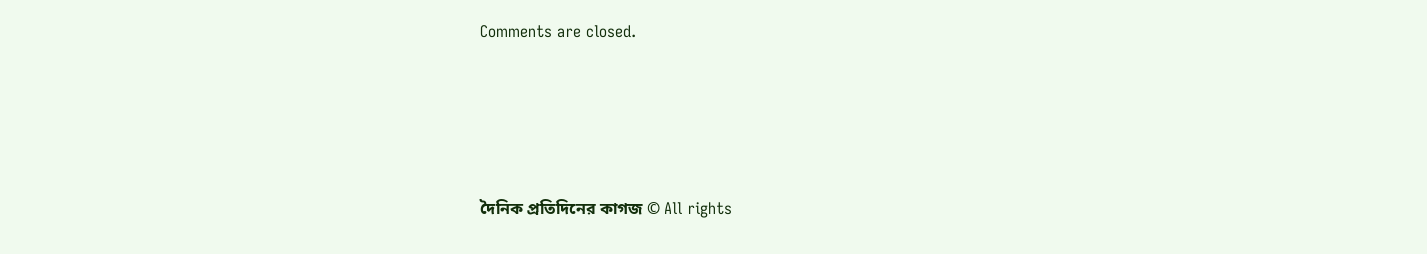Comments are closed.




দৈনিক প্রতিদিনের কাগজ © All rights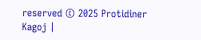reserved © 2025 Protidiner Kagoj |